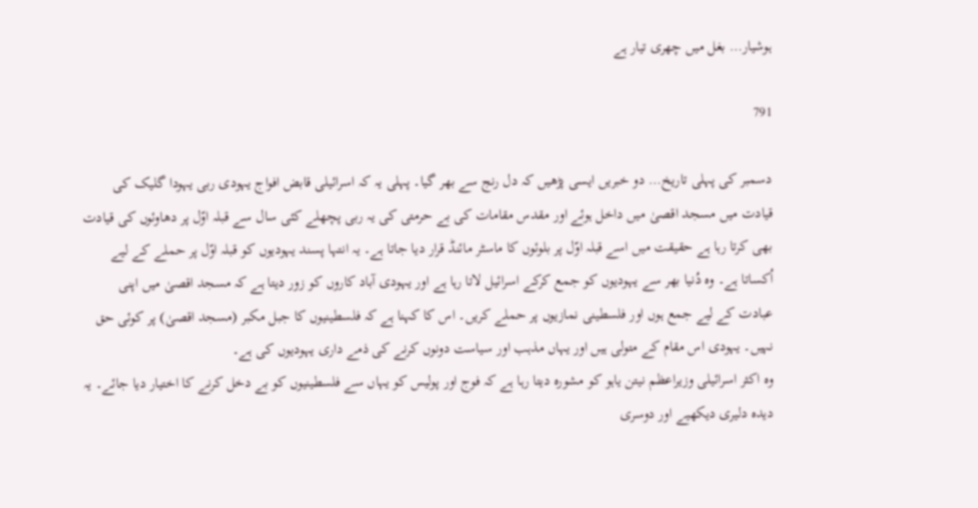ہوشیار… بغل میں چھری تیار ہے

791

دسمبر کی پہلی تاریخ… دو خبریں ایسی پڑھیں کہ دل رنج سے بھر گیا۔ پہلی یہ کہ اسرائیلی قابض افواج یہودی ربی یہودا گلیک کی قیادت میں مسجد اقصیٰ میں داخل ہوئے اور مقدس مقامات کی بے حرمتی کی یہ ربی پچھلے کئی سال سے قبلہ اوّل پر دھاوئوں کی قیادت بھی کرتا رہا ہے حقیقت میں اسے قبلہ اوّل پر بلوئوں کا ماسٹر مائنڈ قرار دیا جاتا ہے۔ یہ انتہا پسند یہودیوں کو قبلہ اوّل پر حملے کے لیے اُکساتا ہے۔ وہ دُنیا بھر سے یہودیوں کو جمع کرکے اسرائیل لاتا رہا ہے اور یہودی آباد کاروں کو زور دیتا ہے کہ مسجد اقصیٰ میں اپنی عبادت کے لیے جمع ہوں اور فلسطینی نمازیوں پر حملے کریں۔ اس کا کہنا ہے کہ فلسطینیوں کا جبل مکبر (مسجد اقصیٰ) پر کوئی حق نہیں۔ یہودی اس مقام کے متولی ہیں اور یہاں مذہب اور سیاست دونوں کرنے کی ذمے داری یہودیوں کی ہے۔
وہ اکثر اسرائیلی وزیراعظم نیتن یاہو کو مشورہ دیتا رہا ہے کہ فوج اور پولیس کو یہاں سے فلسطینیوں کو بے دخل کرنے کا اختیار دیا جائے۔ یہ دیدہ دلیری دیکھیے اور دوسری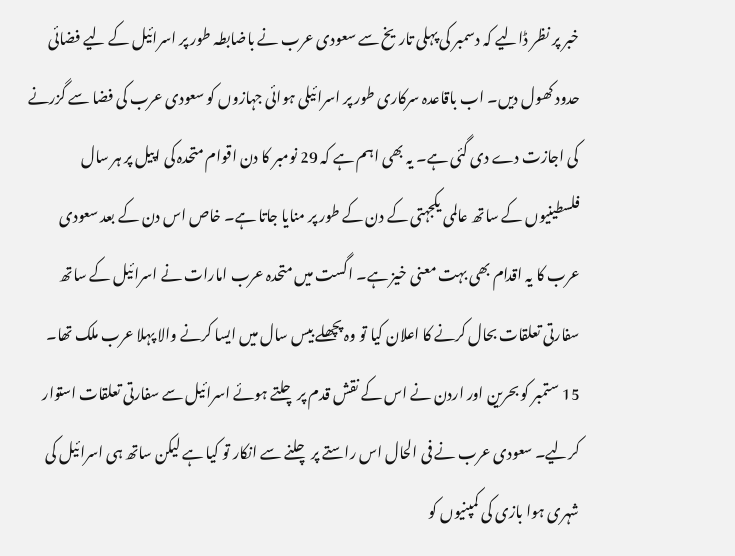خبر پر نظر ڈالیے کہ دسمبر کی پہلی تاریخ سے سعودی عرب نے باضابطہ طور پر اسرائیل کے لیے فضائی حدود کھول دیں۔ اب باقاعدہ سرکاری طور پر اسرائیلی ہوائی جہازوں کو سعودی عرب کی فضا سے گزرنے کی اجازت دے دی گئی ہے۔ یہ بھی اہم ہے کہ 29 نومبر کا دن اقوام متحدہ کی اپیل پر ہر سال فلسطینیوں کے ساتھ عالمی یکجہتی کے دن کے طور پر منایا جاتا ہے۔ خاص اس دن کے بعد سعودی عرب کا یہ اقدام بھی بہت معنی خیز ہے۔ اگست میں متحدہ عرب امارات نے اسرائیل کے ساتھ سفارتی تعلقات بحال کرنے کا اعلان کیا تو وہ پچھلے بیس سال میں ایسا کرنے والا پہلا عرب ملک تھا۔ 15 ستمبر کو بحرین اور اردن نے اس کے نقش قدم پر چلتے ہوئے اسرائیل سے سفارتی تعلقات استوار کرلیے۔ سعودی عرب نے فی الحال اس راستے پر چلنے سے انکار تو کیا ہے لیکن ساتھ ہی اسرائیل کی شہری ہوا بازی کی کمپنیوں کو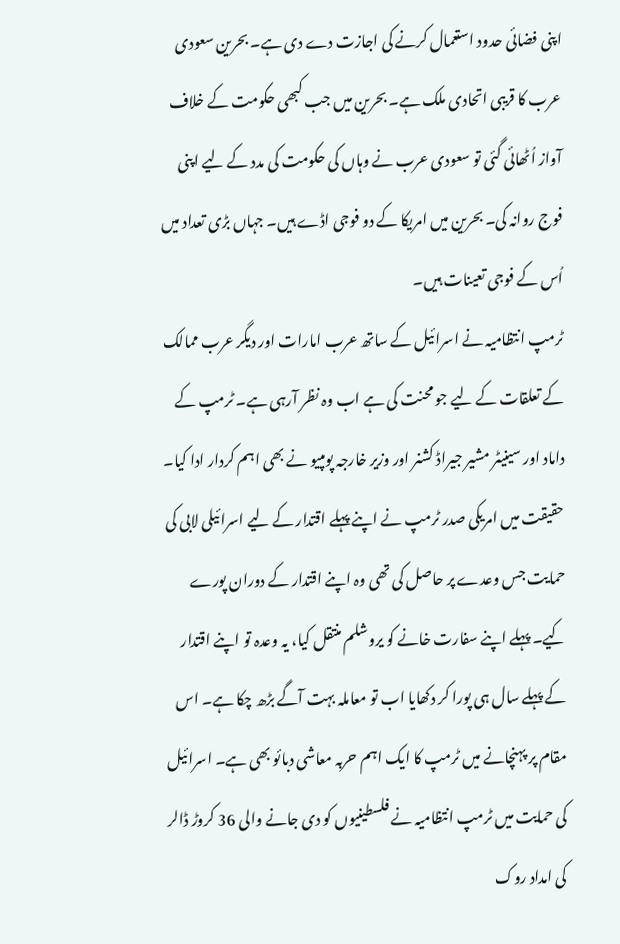اپنی فضائی حدود استعمال کرنے کی اجازت دے دی ہے۔ بحرین سعودی عرب کا قریبی اتحادی ملک ہے۔ بحرین میں جب کبھی حکومت کے خلاف آواز اُٹھائی گئی تو سعودی عرب نے وہاں کی حکومت کی مدد کے لیے اپنی فوج روانہ کی۔ بحرین میں امریکا کے دو فوجی اڈے ہیں۔ جہاں بڑی تعداد میں اُس کے فوجی تعینات ہیں۔
ٹرمپ انتظامیہ نے اسرائیل کے ساتھ عرب امارات اور دیگر عرب ممالک کے تعلقات کے لیے جو محنت کی ہے اب وہ نظر آرہی ہے۔ ٹرمپ کے داماد اور سینیٹر مشیر جیراڈ کشنر اور وزیر خارجہ پومپیو نے بھی اہم کردار ادا کیا۔ حقیقت میں امریکی صدر ٹرمپ نے اپنے پہلے اقتدار کے لیے اسرائیلی لابی کی حمایت جس وعدے پر حاصل کی تھی وہ اپنے اقتدار کے دوران پورے کیے۔ پہلے اپنے سفارت خانے کو یروشلم منتقل کیا، یہ وعدہ تو اپنے اقتدار کے پہلے سال ہی پورا کر دکھایا اب تو معاملہ بہت آگے بڑھ چکا ہے۔ اس مقام پر پہنچانے میں ٹرمپ کا ایک اہم حربہ معاشی دبائو بھی ہے۔ اسرائیل کی حمایت میں ٹرمپ انتظامیہ نے فلسطینیوں کو دی جانے والی 36 کروڑ ڈالر کی امداد روک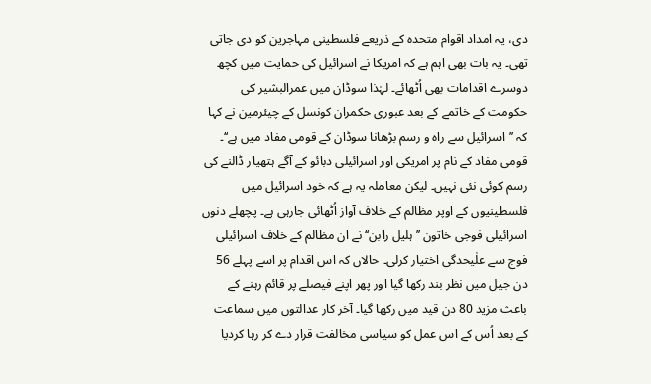دی، یہ امداد اقوام متحدہ کے ذریعے فلسطینی مہاجرین کو دی جاتی تھی۔ یہ بات بھی اہم ہے کہ امریکا نے اسرائیل کی حمایت میں کچھ دوسرے اقدامات بھی اُٹھائے۔ لہٰذا سوڈان میں عمرالبشیر کی حکومت کے خاتمے کے بعد عبوری حکمران کونسل کے چیئرمین نے کہا کہ ’’اسرائیل سے راہ و رسم بڑھانا سوڈان کے قومی مفاد میں ہے‘‘۔
قومی مفاد کے نام پر امریکی اور اسرائیلی دبائو کے آگے ہتھیار ڈالنے کی رسم کوئی نئی نہیں۔ لیکن معاملہ یہ ہے کہ خود اسرائیل میں فلسطینیوں کے اوپر مظالم کے خلاف آواز اُٹھائی جارہی ہے۔ پچھلے دنوں اسرائیلی فوجی خاتون ’’ہلیل رابن‘‘ نے ان مظالم کے خلاف اسرائیلی فوج سے علٰیحدگی اختیار کرلی۔ حالاں کہ اس اقدام پر اسے پہلے 56 دن جیل میں نظر بند رکھا گیا اور پھر اپنے فیصلے پر قائم رہنے کے باعث مزید 80 دن قید میں رکھا گیا۔ آخر کار عدالتوں میں سماعت کے بعد اُس کے اس عمل کو سیاسی مخالفت قرار دے کر رہا کردیا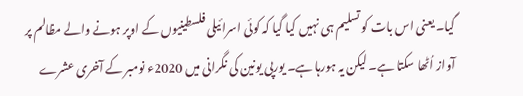گیا۔ یعنی اس بات کو تسلیم ہی نہیں کیا گیا کہ کوئی اسرائیلی فلسطینیوں کے اوپر ہونے والے مظالم پر آواز اُٹھا سکتا ہے۔ لیکن یہ ہورہا ہے۔ یورپی یونین کی نگرانی میں 2020ء نومبر کے آخری عشرے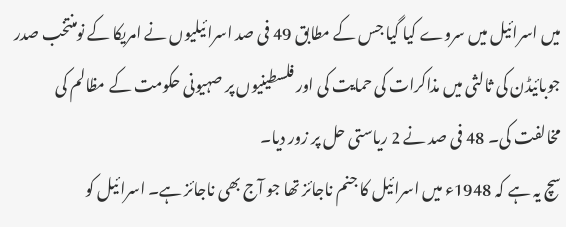میں اسرائیل میں سروے کیا گیا جس کے مطابق 49 فی صد اسرائیلیوں نے امریکا کے نومنتخب صدر جوبائیڈن کی ثالثی میں مذاکرات کی حمایت کی اور فلسطینیوں پر صہیونی حکومت کے مظالم کی مخالفت کی۔ 48 فی صد نے 2 ریاستی حل پر زور دیا۔
سچ یہ ہے کہ 1948ء میں اسرائیل کا جنم ناجائز تھا جو آج بھی ناجائز ہے۔ اسرائیل کو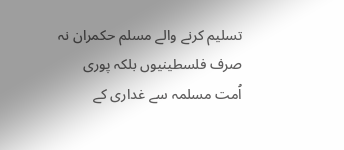تسلیم کرنے والے مسلم حکمران نہ صرف فلسطینیوں بلکہ پوری اُمت مسلمہ سے غداری کے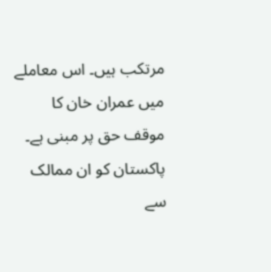مرتکب ہیں۔ اس معاملے میں عمران خان کا موقف حق پر مبنی ہے۔ پاکستان کو ان ممالک سے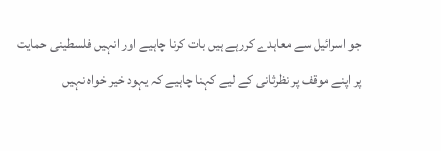جو اسرائیل سے معاہدے کررہے ہیں بات کرنا چاہیے اور انہیں فلسطینی حمایت پر اپنے موقف پر نظرثانی کے لیے کہنا چاہیے کہ یہود خیر خواہ نہیں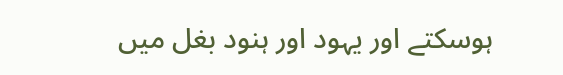ہوسکتے اور یہود اور ہنود بغل میں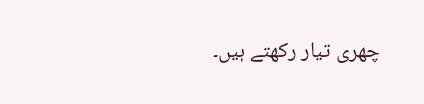چھری تیار رکھتے ہیں۔